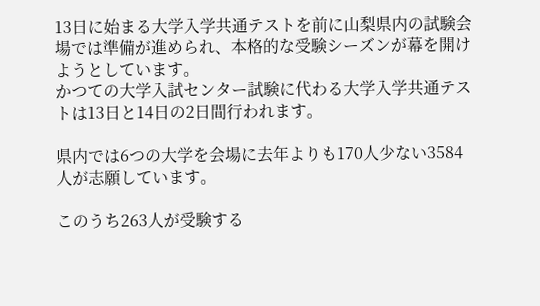13日に始まる大学入学共通テストを前に山梨県内の試験会場では準備が進められ、本格的な受験シーズンが幕を開けようとしています。
かつての大学入試センター試験に代わる大学入学共通テストは13日と14日の2日間行われます。

県内では6つの大学を会場に去年よりも170人少ない3584人が志願しています。

このうち263人が受験する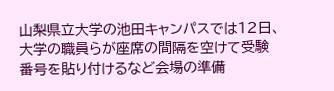山梨県立大学の池田キャンパスでは12日、大学の職員らが座席の間隔を空けて受験番号を貼り付けるなど会場の準備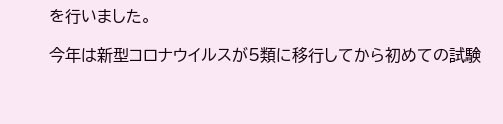を行いました。

今年は新型コロナウイルスが5類に移行してから初めての試験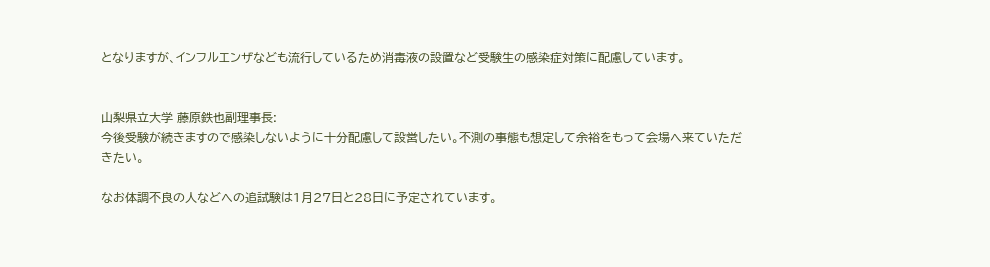となりますが、インフルエンザなども流行しているため消毒液の設置など受験生の感染症対策に配慮しています。


山梨県立大学 藤原鉄也副理事長:
今後受験が続きますので感染しないように十分配慮して設営したい。不測の事態も想定して余裕をもって会場へ来ていただきたい。

なお体調不良の人などへの追試験は1月27日と28日に予定されています。